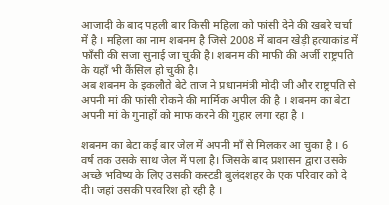आजादी के बाद पहली बार किसी महिला को फांसी देने की खबरे चर्चा में है । महिला का नाम शबनम है जिसे 2008 में बावन खेड़ी हत्याकांड में फाँसी की सजा सुनाई जा चुकी है। शबनम की माफी की अर्जी राष्ट्रपति के यहाँ भी कैंसिल हो चुकी है।
अब शबनम के इकलौते बेटे ताज ने प्रधानमंत्री मोदी जी और राष्ट्रपति से अपनी मां की फांसी रोकने की मार्मिक अपील की है । शबनम का बेटा अपनी मां के गुनाहों को माफ करने की गुहार लगा रहा है ।

शबनम का बेटा कई बार जेल में अपनी माँ से मिलकर आ चुका है । 6 वर्ष तक उसके साथ जेल में पला है। जिसके बाद प्रशासन द्वारा उसके अच्छे भविष्य के लिए उसकी कस्टडी बुलंदशहर के एक परिवार को दे दी। जहां उसकी परवरिश हो रही है ।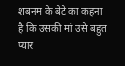शबनम के बेटे का कहना है कि उसकी मां उसे बहुत प्यार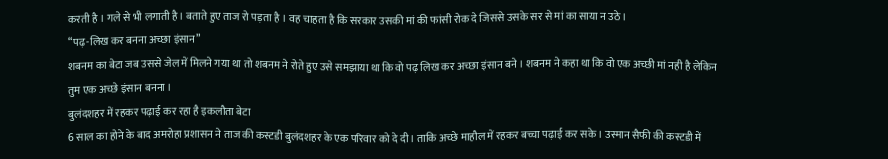करती है । गले से भी लगाती है। बताते हुए ताज रो पड़ता है । वह चाहता है कि सरकार उसकी मां की फांसी रोक दे जिससे उसके सर से मां का साया न उठे।
“पढ़-लिख कर बनना अच्छा इंसान”
शबनम का बेटा जब उससे जेल में मिलने गया था तो शबनम ने रोते हुए उसे समझाया था कि वो पढ़ लिख कर अच्छा इंसान बने । शबनम ने कहा था कि वो एक अच्छी मां नही है लेकिन तुम एक अच्छे इंसान बनना ।
बुलंदशहर में रहकर पढ़ाई कर रहा है इकलौता बेटा
6 साल का होने के बाद अमरोहा प्रशासन ने ताज की कस्टडी बुलंदशहर के एक परिवार को दे दी। ताकि अच्छे माहौल में रहकर बच्चा पढ़ाई कर सके । उस्मान सैफी की कस्टडी में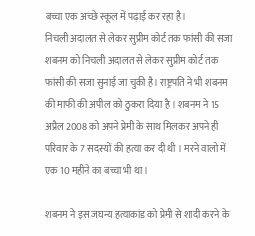बच्चा एक अच्छे स्कूल में पढ़ाई कर रहा है।
निचली अदालत से लेकर सुप्रीम कोर्ट तक फांसी की सजा
शबनम को निचली अदालत से लेकर सुप्रीम कोर्ट तक फांसी की सजा सुनाई जा चुकी है। राष्ट्रपति ने भी शबनम की माफी की अपील को ठुकरा दिया है । शबनम ने 15 अप्रैल 2008 को अपने प्रेमी के साथ मिलकर अपने ही परिवार के 7 सदस्यों की हत्या कर दी थी । मरने वालो में एक 10 महीने का बच्चा भी था ।

शबनम ने इस जघन्य हत्याकांड को प्रेमी से शादी करने के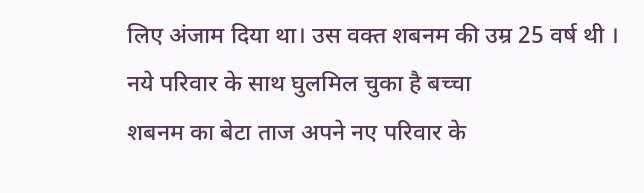लिए अंजाम दिया था। उस वक्त शबनम की उम्र 25 वर्ष थी ।
नये परिवार के साथ घुलमिल चुका है बच्चा
शबनम का बेटा ताज अपने नए परिवार के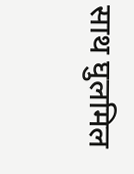साथ घुलमिल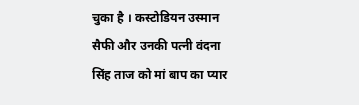चुका है । कस्टोडियन उस्मान सैफी और उनकी पत्नी वंदना सिंह ताज को मां बाप का प्यार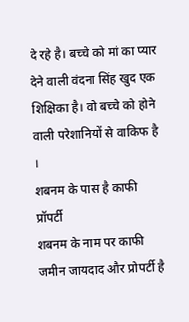दे रहे है। बच्चे को मां का प्यार देने वाली वंदना सिंह खुद एक शिक्षिका है। वो बच्चे को होने वाली परेशानियों से वाकिफ है ।
शबनम के पास है काफी प्रॉपर्टी
शबनम के नाम पर काफी जमीन जायदाद और प्रोपर्टी है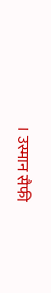। उस्मान सैफी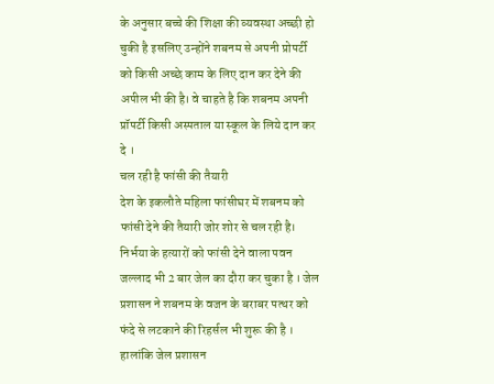के अनुसार बच्चे की शिक्षा की व्यवस्था अच्छी हो चुकी है इसलिए उन्होंने शबनम से अपनी प्रोपर्टी को किसी अच्छे काम के लिए दान कर देने की अपील भी की है। वे चाहते है कि शबनम अपनी प्रॉपर्टी किसी अस्पताल या स्कूल के लिये दान कर दे ।
चल रही है फांसी की तैयारी
देश के इकलौते महिला फांसीघर में शबनम को फांसी देने की तैयारी जोर शोर से चल रही है। निर्भया के हत्यारों को फांसी देने वाला पवन जल्लाद भी 2 बार जेल का दौरा कर चुका है । जेल प्रशासन ने शबनम के वजन के बराबर पत्थर को फंदे से लटकाने की रिहर्सल भी शुरू की है । हालांकि जेल प्रशासन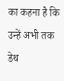का कहना है कि उन्हें अभी तक डेथ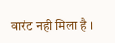वारंट नही मिला है ।